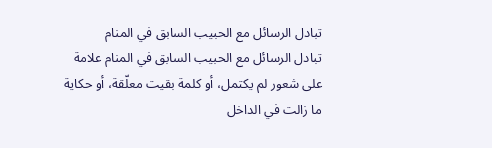تبادل الرسائل مع الحبيب السابق في المنام
تبادل الرسائل مع الحبيب السابق في المنام علامة على شعور لم يكتمل، أو كلمة بقيت معلّقة، أو حكاية ما زالت في الداخل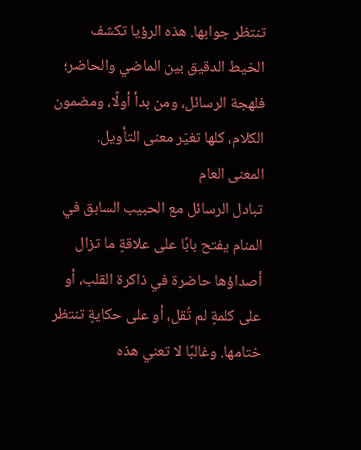تنتظر جوابها. هذه الرؤيا تكشف الخيط الدقيق بين الماضي والحاضر؛ فلهجة الرسائل، ومن بدأ أولًا، ومضمون الكلام، كلها تغيّر معنى التأويل.
المعنى العام
تبادل الرسائل مع الحبيب السابق في المنام يفتح بابًا على علاقةٍ ما تزال أصداؤها حاضرة في ذاكرة القلب، أو على كلمةٍ لم تُقل، أو على حكايةٍ تنتظر ختامها. وغالبًا لا تعني هذه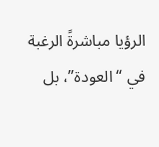الرؤيا مباشرةً الرغبة في “العودة”، بل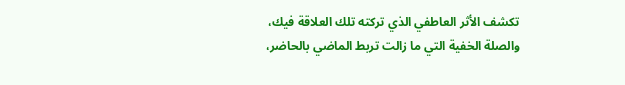تكشف الأثر العاطفي الذي تركته تلك العلاقة فيك، والصلة الخفية التي ما زالت تربط الماضي بالحاضر،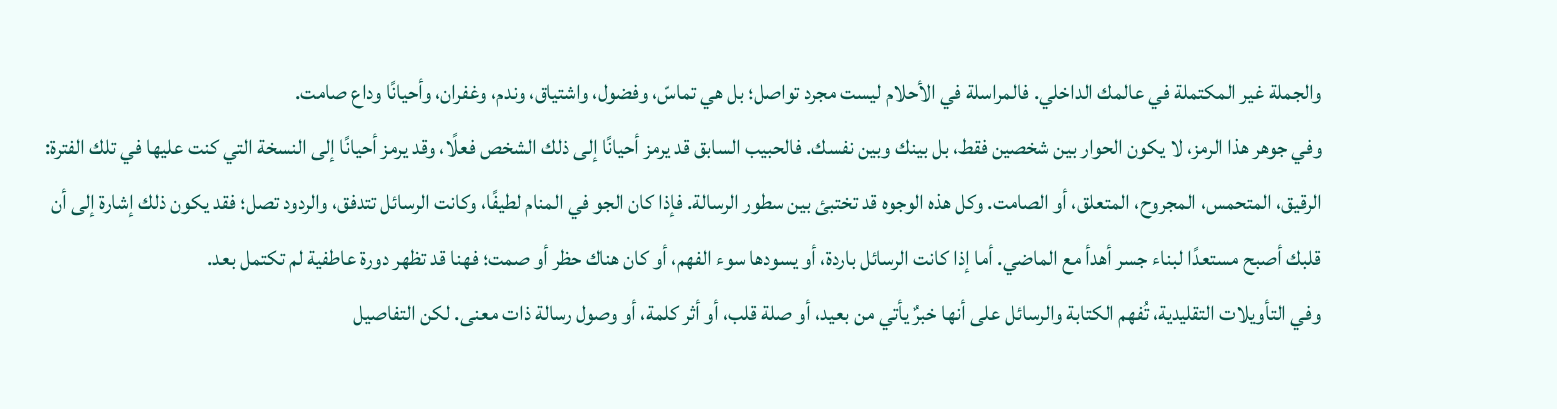والجملة غير المكتملة في عالمك الداخلي. فالمراسلة في الأحلام ليست مجرد تواصل؛ بل هي تماسّ، وفضول، واشتياق، وندم، وغفران، وأحيانًا وداع صامت.
وفي جوهر هذا الرمز، لا يكون الحوار بين شخصين فقط، بل بينك وبين نفسك. فالحبيب السابق قد يرمز أحيانًا إلى ذلك الشخص فعلًا، وقد يرمز أحيانًا إلى النسخة التي كنت عليها في تلك الفترة: الرقيق، المتحمس، المجروح، المتعلق، أو الصامت. وكل هذه الوجوه قد تختبئ بين سطور الرسالة. فإذا كان الجو في المنام لطيفًا، وكانت الرسائل تتدفق، والردود تصل؛ فقد يكون ذلك إشارة إلى أن قلبك أصبح مستعدًا لبناء جسر أهدأ مع الماضي. أما إذا كانت الرسائل باردة، أو يسودها سوء الفهم، أو كان هناك حظر أو صمت؛ فهنا قد تظهر دورة عاطفية لم تكتمل بعد.
وفي التأويلات التقليدية، تُفهم الكتابة والرسائل على أنها خبرٌ يأتي من بعيد، أو صلة قلب، أو أثر كلمة، أو وصول رسالة ذات معنى. لكن التفاصيل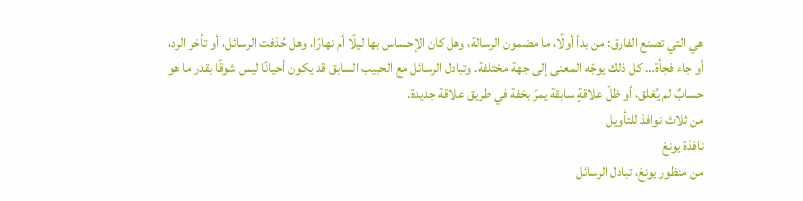هي التي تصنع الفارق: من بدأ أولًا، ما مضمون الرسالة، وهل كان الإحساس بها ليلًا أم نهارًا، وهل حُذفت الرسائل، أو تأخر الرد، أو جاء فجأة… كل ذلك يوجّه المعنى إلى جهة مختلفة. وتبادل الرسائل مع الحبيب السابق قد يكون أحيانًا ليس شوقًا بقدر ما هو حسابٌ لم يُغلق، أو ظلّ علاقةٍ سابقة يمرّ بخفة في طريق علاقة جديدة.
من ثلاث نوافذ للتأويل
نافذة يونغ
من منظور يونغ، تبادل الرسائل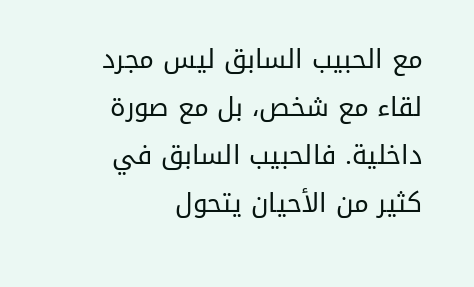مع الحبيب السابق ليس مجرد لقاء مع شخص، بل مع صورة داخلية. فالحبيب السابق في كثير من الأحيان يتحول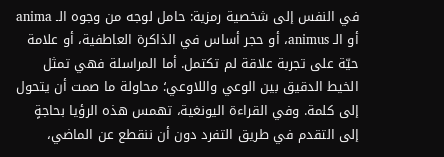في النفس إلى شخصية رمزية: حامل لوجه من وجوه الـ anima أو الـ animus، أو حجر أساس في الذاكرة العاطفية، أو علامة حيّة على تجربة علاقة لم تكتمل. أما المراسلة فهي تمثل الخيط الدقيق بين الوعي واللاوعي؛ محاولة ما صمت أن يتحول إلى كلمة. وفي القراءة اليونغية، تهمس هذه الرؤيا بحاجةٍ إلى التقدم في طريق التفرد دون أن ننقطع عن الماضي،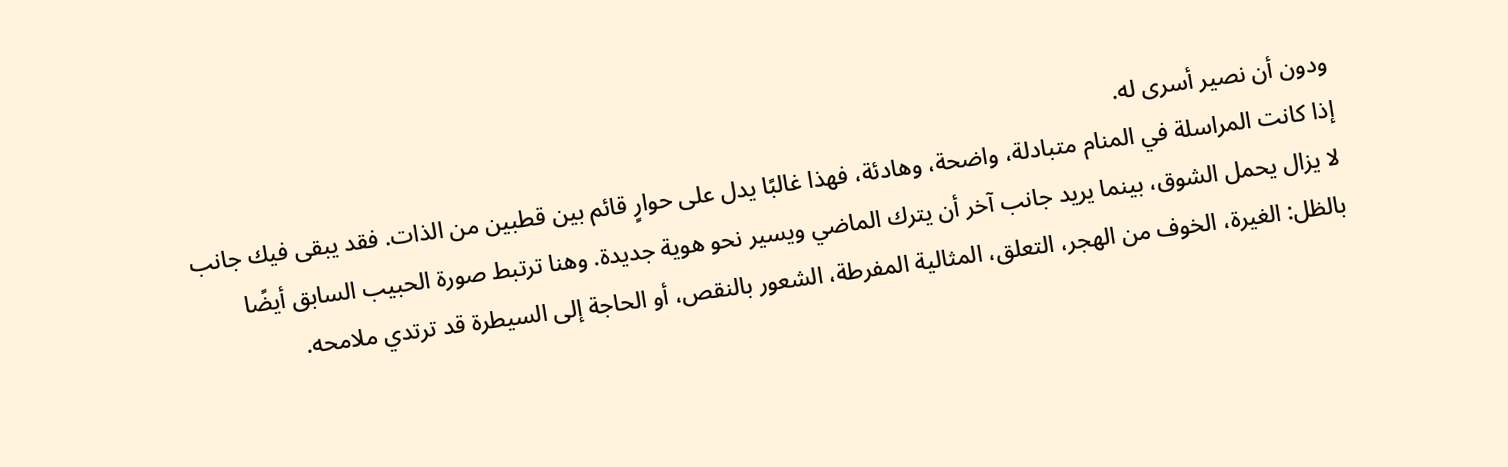ودون أن نصير أسرى له.
إذا كانت المراسلة في المنام متبادلة، واضحة، وهادئة، فهذا غالبًا يدل على حوارٍ قائم بين قطبين من الذات. فقد يبقى فيك جانب لا يزال يحمل الشوق، بينما يريد جانب آخر أن يترك الماضي ويسير نحو هوية جديدة. وهنا ترتبط صورة الحبيب السابق أيضًا بالظل: الغيرة، الخوف من الهجر، التعلق، المثالية المفرطة، الشعور بالنقص، أو الحاجة إلى السيطرة قد ترتدي ملامحه.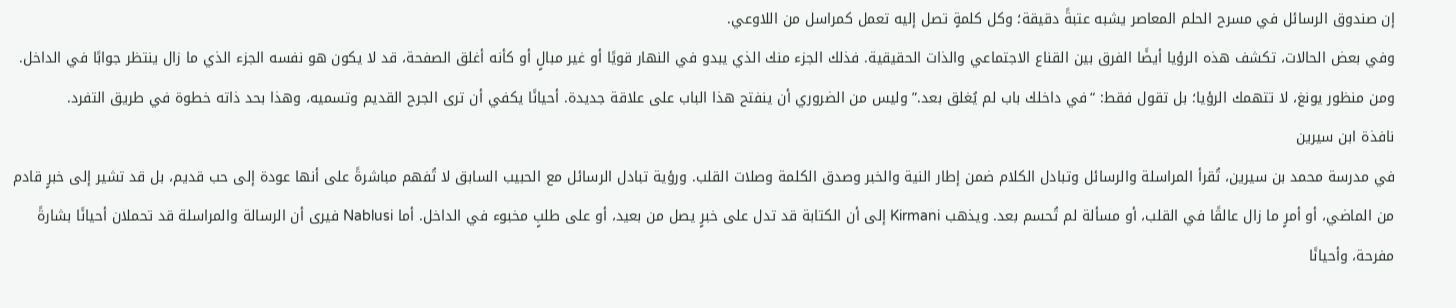إن صندوق الرسائل في مسرح الحلم المعاصر يشبه عتبةً دقيقة؛ وكل كلمةٍ تصل إليه تعمل كمراسل من اللاوعي.
وفي بعض الحالات، تكشف هذه الرؤيا أيضًا الفرق بين القناع الاجتماعي والذات الحقيقية. فذلك الجزء منك الذي يبدو في النهار قويًا أو غير مبالٍ أو كأنه أغلق الصفحة، قد لا يكون هو نفسه الجزء الذي ما زال ينتظر جوابًا في الداخل. ومن منظور يونغ، لا تتهمك الرؤيا؛ بل تقول فقط: “في داخلك باب لم يُغلق بعد.” وليس من الضروري أن ينفتح هذا الباب على علاقة جديدة. أحيانًا يكفي أن ترى الجرح القديم وتسميه، وهذا بحد ذاته خطوة في طريق التفرد.
نافذة ابن سيرين
في مدرسة محمد بن سيرين، تُقرأ المراسلة والرسائل وتبادل الكلام ضمن إطار النية والخبر وصدق الكلمة وصلات القلب. ورؤية تبادل الرسائل مع الحبيب السابق لا تُفهم مباشرةً على أنها عودة إلى حب قديم، بل قد تشير إلى خبرٍ قادم من الماضي، أو أمرٍ ما زال عالقًا في القلب، أو مسألة لم تُحسم بعد. ويذهب Kirmani إلى أن الكتابة قد تدل على خبرٍ يصل من بعيد، أو على طلبٍ مخبوء في الداخل. أما Nablusi فيرى أن الرسالة والمراسلة قد تحملان أحيانًا بشارةً مفرحة، وأحيانًا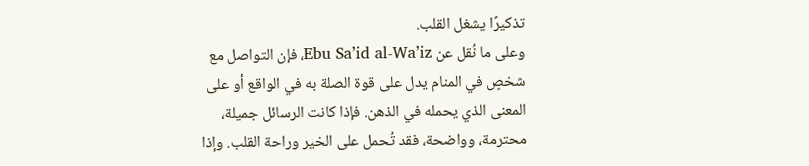تذكيرًا يشغل القلب.
وعلى ما نُقل عن Ebu Sa’id al-Wa’iz، فإن التواصل مع شخصٍ في المنام يدل على قوة الصلة به في الواقع أو على المعنى الذي يحمله في الذهن. فإذا كانت الرسائل جميلة، محترمة، وواضحة، فقد تُحمل على الخير وراحة القلب. وإذا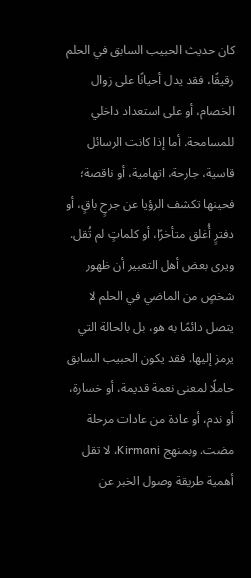كان حديث الحبيب السابق في الحلم رقيقًا، فقد يدل أحيانًا على زوال الخصام، أو على استعداد داخلي للمسامحة. أما إذا كانت الرسائل قاسية، جارحة، اتهامية، أو ناقصة؛ فحينها تكشف الرؤيا عن جرحٍ باقٍ، أو دفترٍ أُغلق متأخرًا، أو كلماتٍ لم تُقل.
ويرى بعض أهل التعبير أن ظهور شخصٍ من الماضي في الحلم لا يتصل دائمًا به هو، بل بالحالة التي يرمز إليها. فقد يكون الحبيب السابق حاملًا لمعنى نعمة قديمة، أو خسارة، أو ندم، أو عادة من عادات مرحلة مضت. وبمنهج Kirmani، لا تقل أهمية طريقة وصول الخبر عن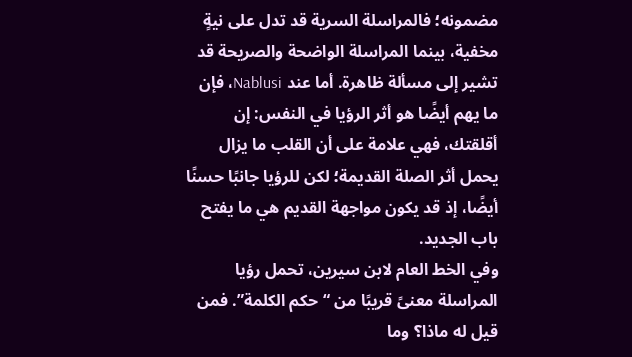مضمونه؛ فالمراسلة السرية قد تدل على نيةٍ مخفية، بينما المراسلة الواضحة والصريحة قد تشير إلى مسألة ظاهرة. أما عند Nablusi، فإن ما يهم أيضًا هو أثر الرؤيا في النفس: إن أقلقتك، فهي علامة على أن القلب ما يزال يحمل أثر الصلة القديمة؛ لكن للرؤيا جانبًا حسنًا أيضًا، إذ قد يكون مواجهة القديم هي ما يفتح باب الجديد.
وفي الخط العام لابن سيرين، تحمل رؤيا المراسلة معنىً قريبًا من “حكم الكلمة”. فمن قيل له ماذا؟ وما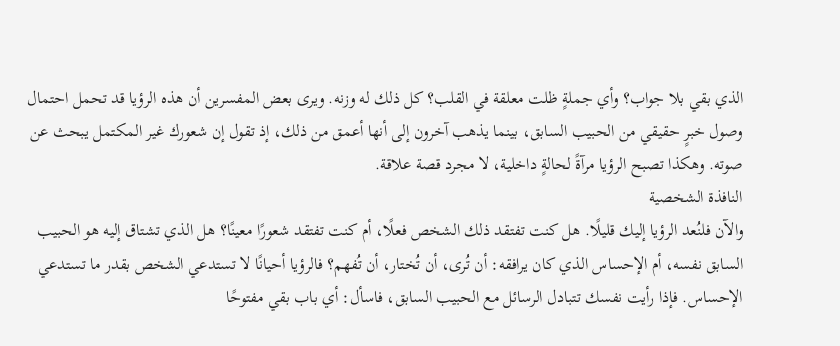الذي بقي بلا جواب؟ وأي جملةٍ ظلت معلقة في القلب؟ كل ذلك له وزنه. ويرى بعض المفسرين أن هذه الرؤيا قد تحمل احتمال وصول خبرٍ حقيقي من الحبيب السابق، بينما يذهب آخرون إلى أنها أعمق من ذلك، إذ تقول إن شعورك غير المكتمل يبحث عن صوته. وهكذا تصبح الرؤيا مرآةً لحالةٍ داخلية، لا مجرد قصة علاقة.
النافذة الشخصية
والآن فلنُعد الرؤيا إليك قليلًا. هل كنت تفتقد ذلك الشخص فعلًا، أم كنت تفتقد شعورًا معينًا؟ هل الذي تشتاق إليه هو الحبيب السابق نفسه، أم الإحساس الذي كان يرافقه: أن تُرى، أن تُختار، أن تُفهم؟ فالرؤيا أحيانًا لا تستدعي الشخص بقدر ما تستدعي الإحساس. فإذا رأيت نفسك تتبادل الرسائل مع الحبيب السابق، فاسأل: أي باب بقي مفتوحًا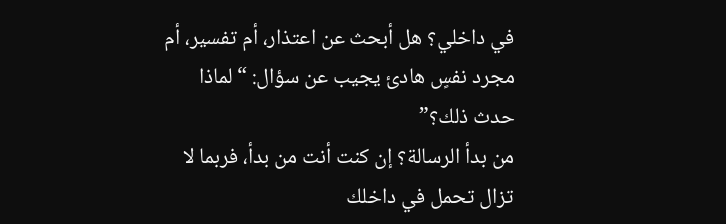في داخلي؟ هل أبحث عن اعتذار، أم تفسير، أم مجرد نفسٍ هادئ يجيب عن سؤال: “لماذا حدث ذلك؟”
من بدأ الرسالة؟ إن كنت أنت من بدأ، فربما لا تزال تحمل في داخلك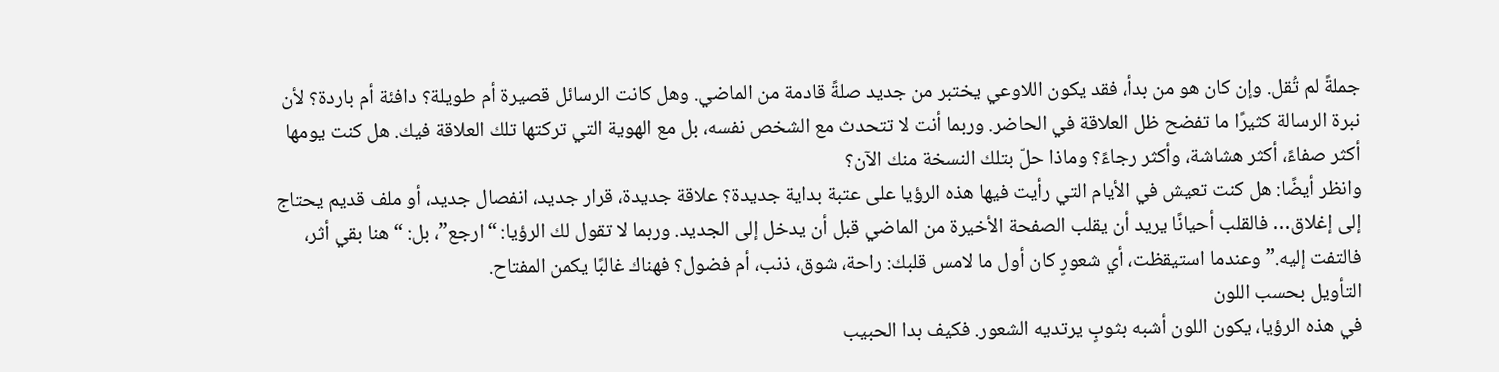جملةً لم تُقل. وإن كان هو من بدأ، فقد يكون اللاوعي يختبر من جديد صلةً قادمة من الماضي. وهل كانت الرسائل قصيرة أم طويلة؟ دافئة أم باردة؟ لأن نبرة الرسالة كثيرًا ما تفضح ظل العلاقة في الحاضر. وربما أنت لا تتحدث مع الشخص نفسه، بل مع الهوية التي تركتها تلك العلاقة فيك. هل كنت يومها أكثر صفاءً، أكثر هشاشة، وأكثر رجاءً؟ وماذا حلّ بتلك النسخة منك الآن؟
وانظر أيضًا: هل كنت تعيش في الأيام التي رأيت فيها هذه الرؤيا على عتبة بداية جديدة؟ علاقة جديدة، قرار جديد، انفصال جديد، أو ملف قديم يحتاج إلى إغلاق… فالقلب أحيانًا يريد أن يقلب الصفحة الأخيرة من الماضي قبل أن يدخل إلى الجديد. وربما لا تقول لك الرؤيا: “ارجع”، بل: “هنا بقي أثر، فالتفت إليه.” وعندما استيقظت، أي شعورٍ كان أول ما لامس قلبك: راحة، شوق، ذنب، أم فضول؟ فهناك غالبًا يكمن المفتاح.
التأويل بحسب اللون
في هذه الرؤيا، يكون اللون أشبه بثوبٍ يرتديه الشعور. فكيف بدا الحبيب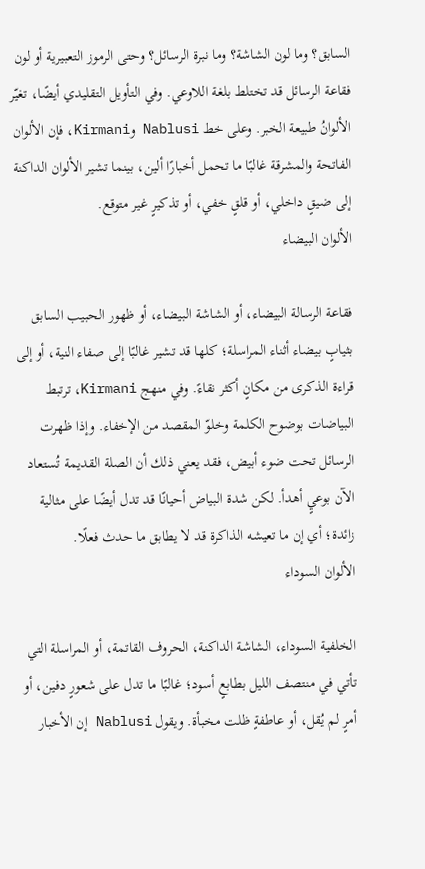السابق؟ وما لون الشاشة؟ وما نبرة الرسائل؟ وحتى الرموز التعبيرية أو لون فقاعة الرسائل قد تختلط بلغة اللاوعي. وفي التأويل التقليدي أيضًا، تغيّر الألوانُ طبيعة الخبر. وعلى خط Nablusi وKirmani، فإن الألوان الفاتحة والمشرقة غالبًا ما تحمل أخبارًا ألين، بينما تشير الألوان الداكنة إلى ضيقٍ داخلي، أو قلقٍ خفي، أو تذكيرٍ غير متوقع.
الألوان البيضاء

فقاعة الرسالة البيضاء، أو الشاشة البيضاء، أو ظهور الحبيب السابق بثيابٍ بيضاء أثناء المراسلة؛ كلها قد تشير غالبًا إلى صفاء النية، أو إلى قراءة الذكرى من مكانٍ أكثر نقاءً. وفي منهج Kirmani، ترتبط البياضات بوضوح الكلمة وخلوّ المقصد من الإخفاء. وإذا ظهرت الرسائل تحت ضوء أبيض، فقد يعني ذلك أن الصلة القديمة تُستعاد الآن بوعيٍ أهدأ. لكن شدة البياض أحيانًا قد تدل أيضًا على مثالية زائدة؛ أي إن ما تعيشه الذاكرة قد لا يطابق ما حدث فعلًا.
الألوان السوداء

الخلفية السوداء، الشاشة الداكنة، الحروف القاتمة، أو المراسلة التي تأتي في منتصف الليل بطابعٍ أسود؛ غالبًا ما تدل على شعورٍ دفين، أو أمرٍ لم يُقل، أو عاطفةٍ ظلت مخبأة. ويقول Nablusi إن الأخبار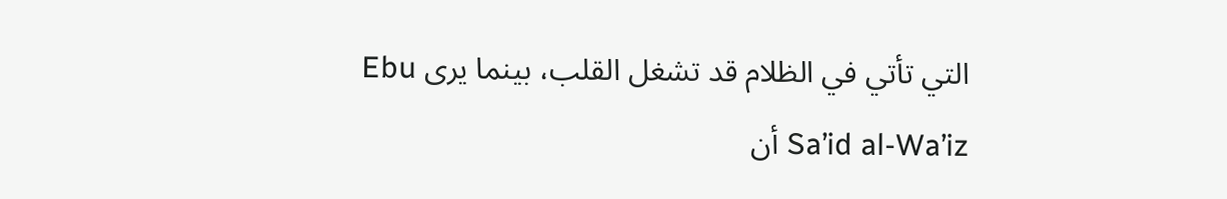التي تأتي في الظلام قد تشغل القلب، بينما يرى Ebu Sa’id al-Wa’iz أن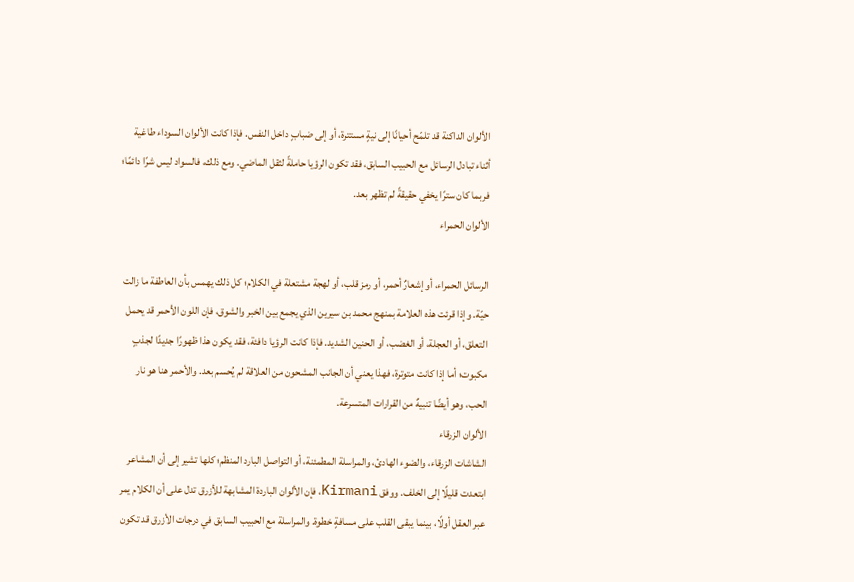الألوان الداكنة قد تلمّح أحيانًا إلى نيةٍ مستترة، أو إلى ضبابٍ داخل النفس. فإذا كانت الألوان السوداء طاغية أثناء تبادل الرسائل مع الحبيب السابق، فقد تكون الرؤيا حاملةً لثقل الماضي. ومع ذلك، فالسواد ليس شرًا دائمًا؛ فربما كان سترًا يخفي حقيقةً لم تظهر بعد.
الألوان الحمراء

الرسائل الحمراء، أو إشعارٌ أحمر، أو رمز قلب، أو لهجة مشتعلة في الكلام؛ كل ذلك يهمس بأن العاطفة ما زالت حيّة. وإذا قرئت هذه العلامة بمنهج محمد بن سيرين الذي يجمع بين الخبر والشوق، فإن اللون الأحمر قد يحمل التعلق، أو العجلة، أو الغضب، أو الحنين الشديد. فإذا كانت الرؤيا دافئة، فقد يكون هذا ظهورًا جديدًا لجذبٍ مكبوت؛ أما إذا كانت متوترة، فهذا يعني أن الجانب المشحون من العلاقة لم يُحسم بعد. والأحمر هنا هو نار الحب، وهو أيضًا تنبيهٌ من القرارات المتسرعة.
الألوان الزرقاء
الشاشات الزرقاء، والضوء الهادئ، والمراسلة المطمئنة، أو التواصل البارد المنظم؛ كلها تشير إلى أن المشاعر ابتعدت قليلًا إلى الخلف. ووفق Kirmani، فإن الألوان الباردة المشابهة للأزرق تدل على أن الكلام يمر عبر العقل أولًا، بينما يبقى القلب على مسافةٍ خطوة. والمراسلة مع الحبيب السابق في درجات الأزرق قد تكون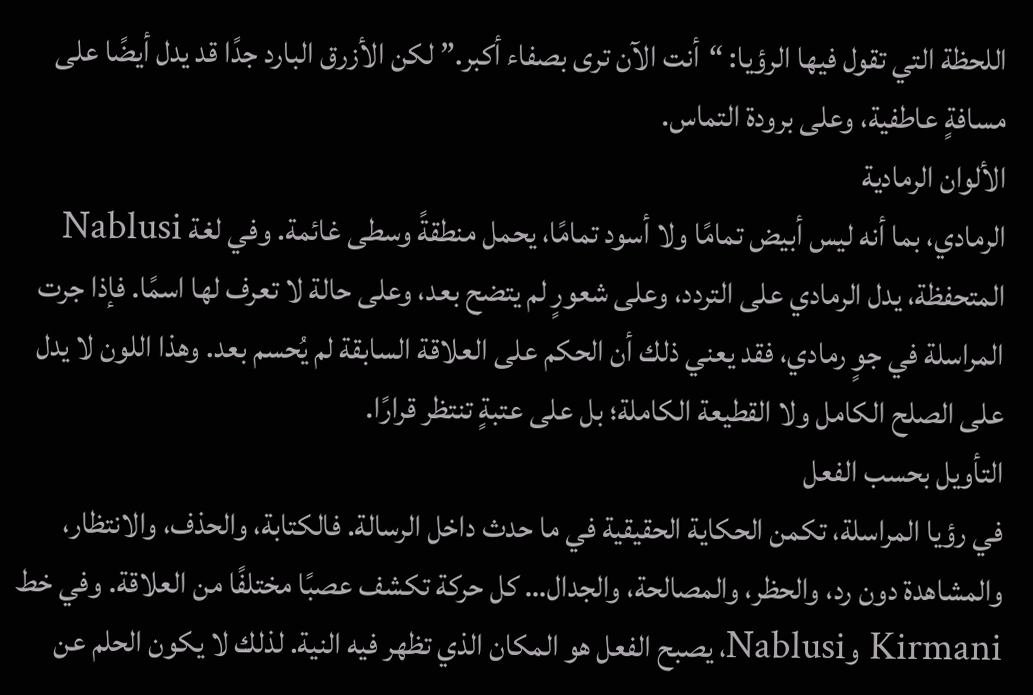اللحظة التي تقول فيها الرؤيا: “أنت الآن ترى بصفاء أكبر.” لكن الأزرق البارد جدًا قد يدل أيضًا على مسافةٍ عاطفية، وعلى برودة التماس.
الألوان الرمادية
الرمادي، بما أنه ليس أبيض تمامًا ولا أسود تمامًا، يحمل منطقةً وسطى غائمة. وفي لغة Nablusi المتحفظة، يدل الرمادي على التردد، وعلى شعورٍ لم يتضح بعد، وعلى حالة لا تعرف لها اسمًا. فإذا جرت المراسلة في جوٍ رمادي، فقد يعني ذلك أن الحكم على العلاقة السابقة لم يُحسم بعد. وهذا اللون لا يدل على الصلح الكامل ولا القطيعة الكاملة؛ بل على عتبةٍ تنتظر قرارًا.
التأويل بحسب الفعل
في رؤيا المراسلة، تكمن الحكاية الحقيقية في ما حدث داخل الرسالة. فالكتابة، والحذف، والانتظار، والمشاهدة دون رد، والحظر، والمصالحة، والجدال… كل حركة تكشف عصبًا مختلفًا من العلاقة. وفي خط Kirmani وNablusi، يصبح الفعل هو المكان الذي تظهر فيه النية. لذلك لا يكون الحلم عن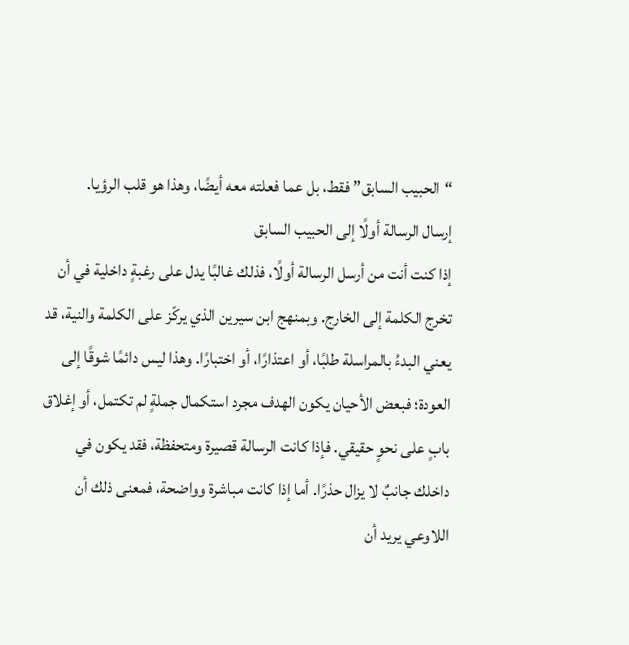“الحبيب السابق” فقط، بل عما فعلته معه أيضًا، وهذا هو قلب الرؤيا.
إرسال الرسالة أولًا إلى الحبيب السابق
إذا كنت أنت من أرسل الرسالة أولًا، فذلك غالبًا يدل على رغبةٍ داخلية في أن تخرج الكلمة إلى الخارج. وبمنهج ابن سيرين الذي يركّز على الكلمة والنية، قد يعني البدءُ بالمراسلة طلبًا، أو اعتذارًا، أو اختبارًا. وهذا ليس دائمًا شوقًا إلى العودة؛ فبعض الأحيان يكون الهدف مجرد استكمال جملةٍ لم تكتمل، أو إغلاق بابٍ على نحوٍ حقيقي. فإذا كانت الرسالة قصيرة ومتحفظة، فقد يكون في داخلك جانبٌ لا يزال حذرًا. أما إذا كانت مباشرة وواضحة، فمعنى ذلك أن اللاوعي يريد أن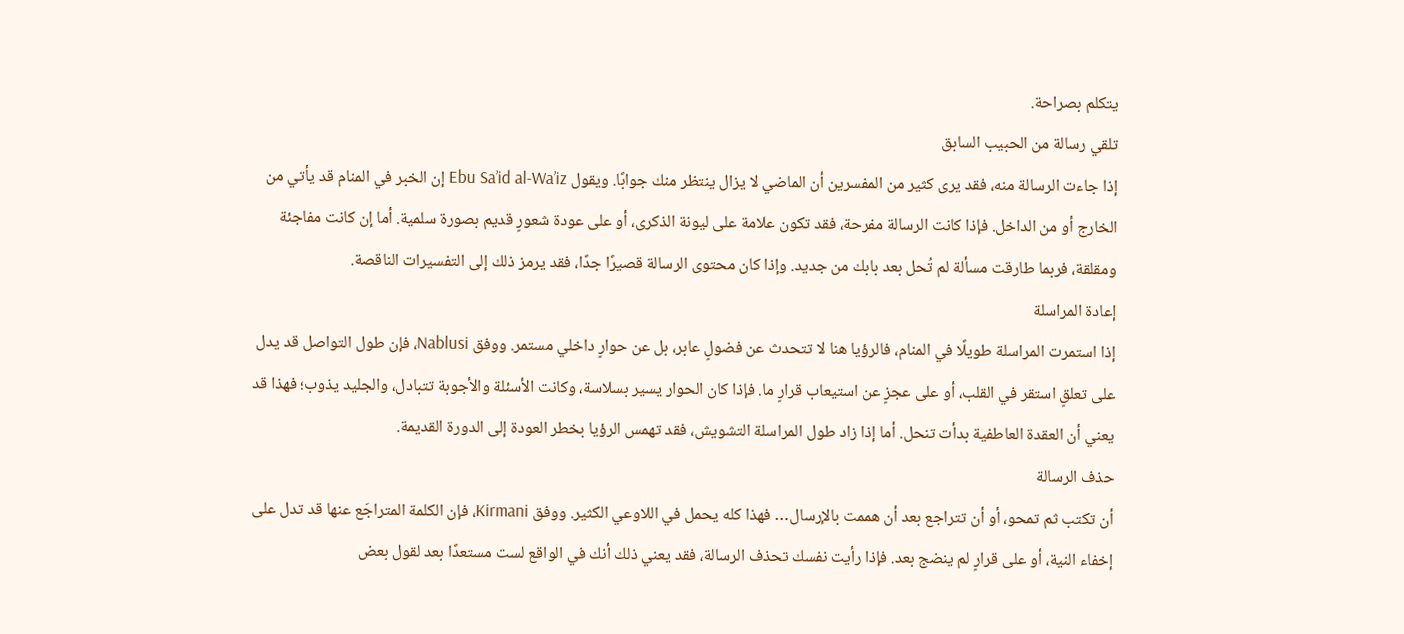يتكلم بصراحة.
تلقي رسالة من الحبيب السابق
إذا جاءت الرسالة منه، فقد يرى كثير من المفسرين أن الماضي لا يزال ينتظر منك جوابًا. ويقول Ebu Sa’id al-Wa’iz إن الخبر في المنام قد يأتي من الخارج أو من الداخل. فإذا كانت الرسالة مفرحة، فقد تكون علامة على ليونة الذكرى، أو على عودة شعورٍ قديم بصورة سلمية. أما إن كانت مفاجئة ومقلقة، فربما طارقت مسألة لم تُحل بعد بابك من جديد. وإذا كان محتوى الرسالة قصيرًا جدًا، فقد يرمز ذلك إلى التفسيرات الناقصة.
إعادة المراسلة
إذا استمرت المراسلة طويلًا في المنام، فالرؤيا هنا لا تتحدث عن فضولٍ عابر، بل عن حوارٍ داخلي مستمر. ووفق Nablusi، فإن طول التواصل قد يدل على تعلقٍ استقر في القلب، أو على عجزٍ عن استيعاب قرارٍ ما. فإذا كان الحوار يسير بسلاسة، وكانت الأسئلة والأجوبة تتبادل، والجليد يذوب؛ فهذا قد يعني أن العقدة العاطفية بدأت تنحل. أما إذا زاد طول المراسلة التشويش، فقد تهمس الرؤيا بخطر العودة إلى الدورة القديمة.
حذف الرسالة
أن تكتب ثم تمحو، أو أن تتراجع بعد أن هممت بالإرسال… فهذا كله يحمل في اللاوعي الكثير. ووفق Kirmani، فإن الكلمة المتراجَع عنها قد تدل على إخفاء النية، أو على قرارٍ لم ينضج بعد. فإذا رأيت نفسك تحذف الرسالة، فقد يعني ذلك أنك في الواقع لست مستعدًا بعد لقول بعض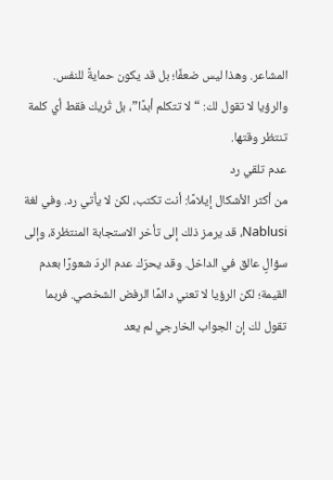المشاعر. وهذا ليس ضعفًا؛ بل قد يكون حمايةً للنفس. والرؤيا لا تقول لك: “لا تتكلم أبدًا”، بل تُريك فقط أي كلمة تنتظر وقتها.
عدم تلقي رد
من أكثر الأشكال إيلامًا: أنت تكتب، لكن لا يأتي رد. وفي لغة Nablusi، قد يرمز ذلك إلى تأخر الاستجابة المنتظرة، وإلى سؤالٍ عالق في الداخل. وقد يحرّك عدم الردّ شعورًا بعدم القيمة؛ لكن الرؤيا لا تعني دائمًا الرفض الشخصي. فربما تقول لك إن الجواب الخارجي لم يعد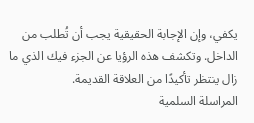يكفي، وإن الإجابة الحقيقية يجب أن تُطلب من الداخل. وتكشف هذه الرؤيا عن الجزء فيك الذي ما زال ينتظر تأكيدًا من العلاقة القديمة.
المراسلة السلمية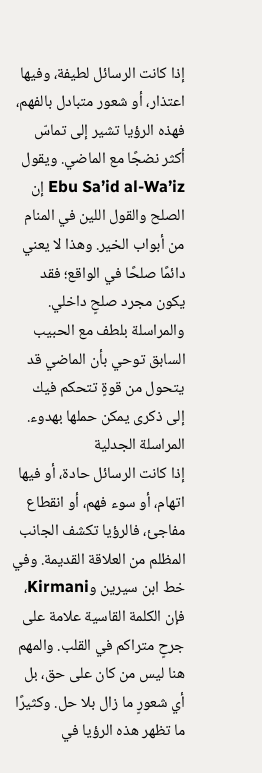إذا كانت الرسائل لطيفة، وفيها اعتذار، أو شعور متبادل بالفهم، فهذه الرؤيا تشير إلى تماسّ أكثر نضجًا مع الماضي. ويقول Ebu Sa’id al-Wa’iz إن الصلح والقول اللين في المنام من أبواب الخير. وهذا لا يعني دائمًا صلحًا في الواقع؛ فقد يكون مجرد صلحٍ داخلي. والمراسلة بلطف مع الحبيب السابق توحي بأن الماضي قد يتحول من قوةٍ تتحكم فيك إلى ذكرى يمكن حملها بهدوء.
المراسلة الجدلية
إذا كانت الرسائل حادة، أو فيها اتهام، أو سوء فهم، أو انقطاع مفاجئ، فالرؤيا تكشف الجانب المظلم من العلاقة القديمة. وفي خط ابن سيرين وKirmani، فإن الكلمة القاسية علامة على جرحٍ متراكم في القلب. والمهم هنا ليس من كان على حق، بل أي شعورٍ ما زال بلا حل. وكثيرًا ما تظهر هذه الرؤيا في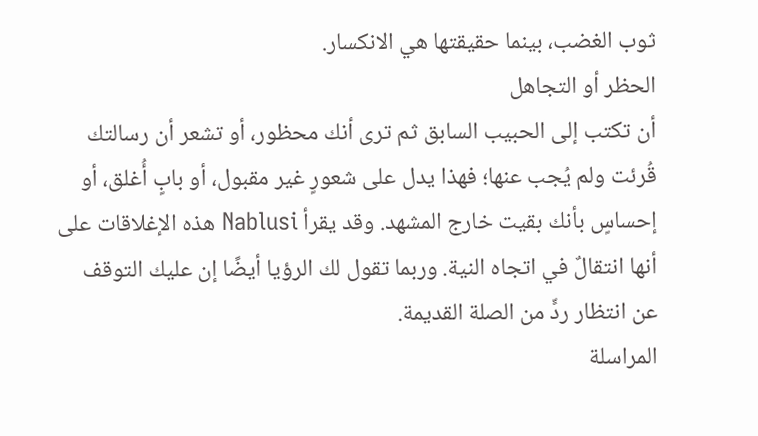ثوب الغضب، بينما حقيقتها هي الانكسار.
الحظر أو التجاهل
أن تكتب إلى الحبيب السابق ثم ترى أنك محظور، أو تشعر أن رسالتك قُرئت ولم يُجب عنها؛ فهذا يدل على شعورٍ غير مقبول، أو بابٍ أُغلق، أو إحساسٍ بأنك بقيت خارج المشهد. وقد يقرأ Nablusi هذه الإغلاقات على أنها انتقالٌ في اتجاه النية. وربما تقول لك الرؤيا أيضًا إن عليك التوقف عن انتظار ردٍّ من الصلة القديمة.
المراسلة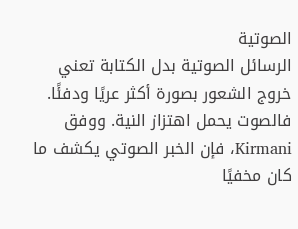الصوتية
الرسائل الصوتية بدل الكتابة تعني خروج الشعور بصورة أكثر عريًا ودفئًا. فالصوت يحمل اهتزاز النية. ووفق Kirmani، فإن الخبر الصوتي يكشف ما كان مخفيًا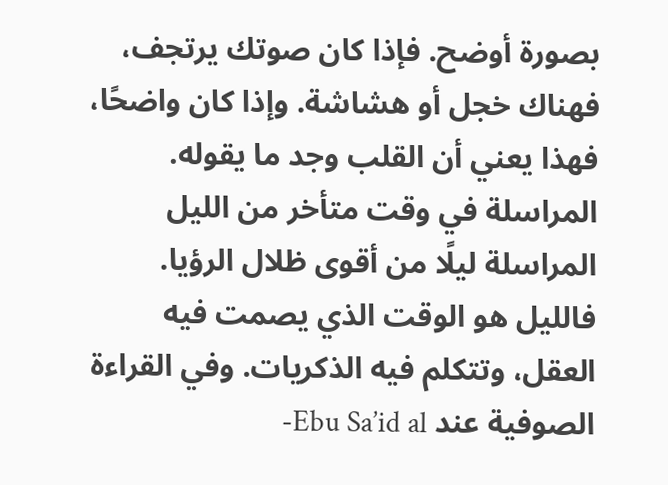بصورة أوضح. فإذا كان صوتك يرتجف، فهناك خجل أو هشاشة. وإذا كان واضحًا، فهذا يعني أن القلب وجد ما يقوله.
المراسلة في وقت متأخر من الليل
المراسلة ليلًا من أقوى ظلال الرؤيا. فالليل هو الوقت الذي يصمت فيه العقل، وتتكلم فيه الذكريات. وفي القراءة الصوفية عند Ebu Sa’id al-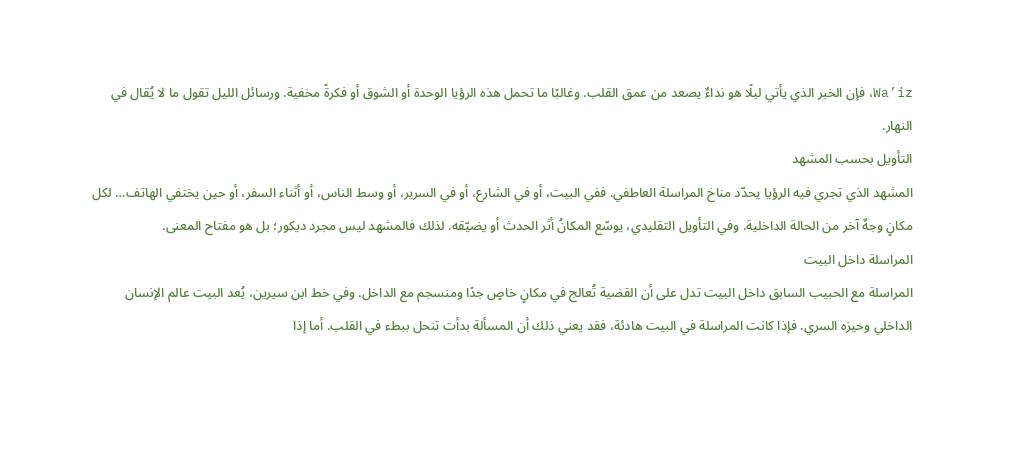Wa’iz، فإن الخبر الذي يأتي ليلًا هو نداءٌ يصعد من عمق القلب. وغالبًا ما تحمل هذه الرؤيا الوحدة أو الشوق أو فكرةً مخفية. ورسائل الليل تقول ما لا يُقال في النهار.
التأويل بحسب المشهد
المشهد الذي تجري فيه الرؤيا يحدّد مناخ المراسلة العاطفي. ففي البيت، أو في الشارع، أو في السرير، أو وسط الناس، أو أثناء السفر، أو حين يختفي الهاتف… لكل مكانٍ وجهٌ آخر من الحالة الداخلية. وفي التأويل التقليدي، يوسّع المكانُ أثر الحدث أو يضيّقه. لذلك فالمشهد ليس مجرد ديكور؛ بل هو مفتاح المعنى.
المراسلة داخل البيت
المراسلة مع الحبيب السابق داخل البيت تدل على أن القضية تُعالج في مكانٍ خاصٍ جدًا ومنسجم مع الداخل. وفي خط ابن سيرين، يُعد البيت عالم الإنسان الداخلي وحيزه السري. فإذا كانت المراسلة في البيت هادئة، فقد يعني ذلك أن المسألة بدأت تنحل ببطء في القلب. أما إذا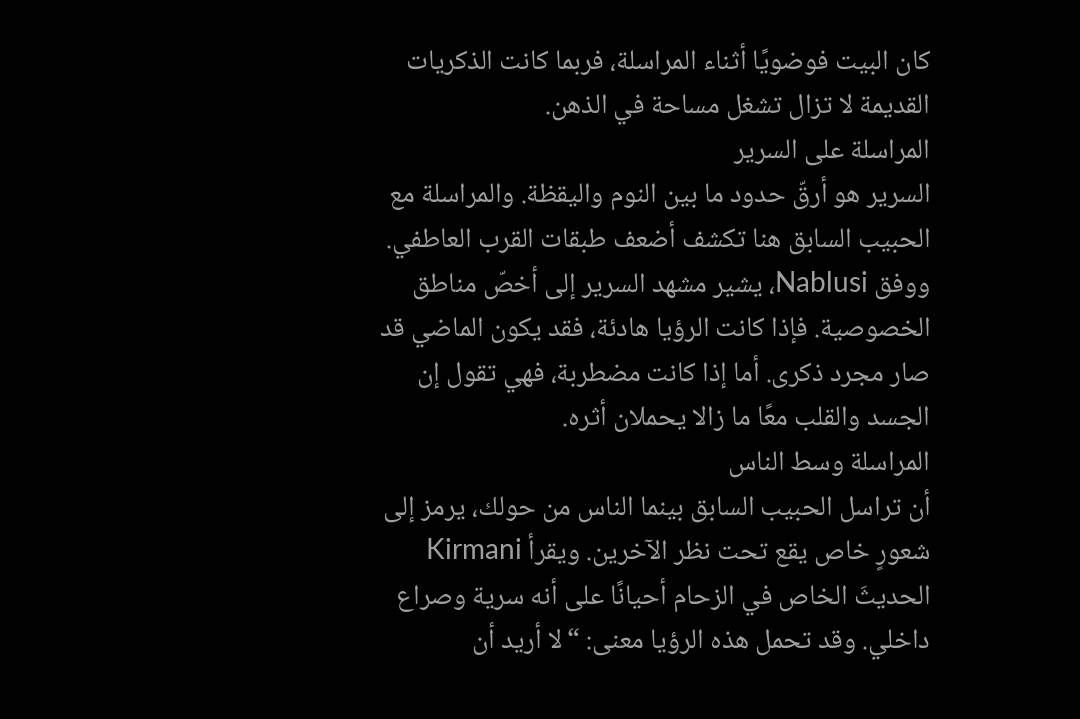كان البيت فوضويًا أثناء المراسلة، فربما كانت الذكريات القديمة لا تزال تشغل مساحة في الذهن.
المراسلة على السرير
السرير هو أرقّ حدود ما بين النوم واليقظة. والمراسلة مع الحبيب السابق هنا تكشف أضعف طبقات القرب العاطفي. ووفق Nablusi، يشير مشهد السرير إلى أخصّ مناطق الخصوصية. فإذا كانت الرؤيا هادئة، فقد يكون الماضي قد صار مجرد ذكرى. أما إذا كانت مضطربة، فهي تقول إن الجسد والقلب معًا ما زالا يحملان أثره.
المراسلة وسط الناس
أن تراسل الحبيب السابق بينما الناس من حولك، يرمز إلى شعورٍ خاص يقع تحت نظر الآخرين. ويقرأ Kirmani الحديثَ الخاص في الزحام أحيانًا على أنه سرية وصراع داخلي. وقد تحمل هذه الرؤيا معنى: “لا أريد أن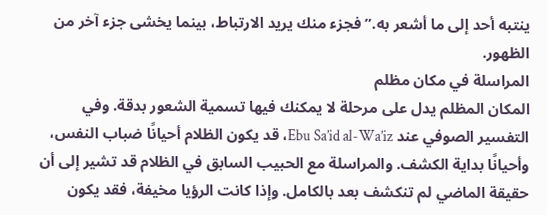ينتبه أحد إلى ما أشعر به.” فجزء منك يريد الارتباط، بينما يخشى جزء آخر من الظهور.
المراسلة في مكان مظلم
المكان المظلم يدل على مرحلة لا يمكنك فيها تسمية الشعور بدقة. وفي التفسير الصوفي عند Ebu Sa’id al-Wa’iz، قد يكون الظلام أحيانًا ضباب النفس، وأحيانًا بداية الكشف. والمراسلة مع الحبيب السابق في الظلام قد تشير إلى أن حقيقة الماضي لم تنكشف بعد بالكامل. وإذا كانت الرؤيا مخيفة، فقد يكون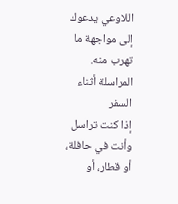اللاوعي يدعوك إلى مواجهة ما تهرب منه.
المراسلة أثناء السفر
إذا كنت تراسل وأنت في حافلة، أو قطار، أو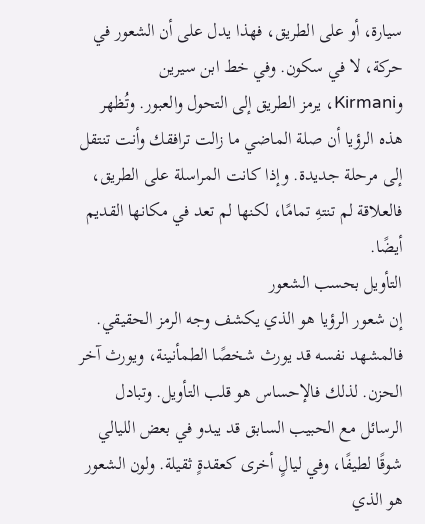سيارة، أو على الطريق، فهذا يدل على أن الشعور في حركة، لا في سكون. وفي خط ابن سيرين وKirmani، يرمز الطريق إلى التحول والعبور. وتُظهر هذه الرؤيا أن صلة الماضي ما زالت ترافقك وأنت تنتقل إلى مرحلة جديدة. وإذا كانت المراسلة على الطريق، فالعلاقة لم تنتهِ تمامًا، لكنها لم تعد في مكانها القديم أيضًا.
التأويل بحسب الشعور
إن شعور الرؤيا هو الذي يكشف وجه الرمز الحقيقي. فالمشهد نفسه قد يورث شخصًا الطمأنينة، ويورث آخر الحزن. لذلك فالإحساس هو قلب التأويل. وتبادل الرسائل مع الحبيب السابق قد يبدو في بعض الليالي شوقًا لطيفًا، وفي ليالٍ أخرى كعقدةٍ ثقيلة. ولون الشعور هو الذي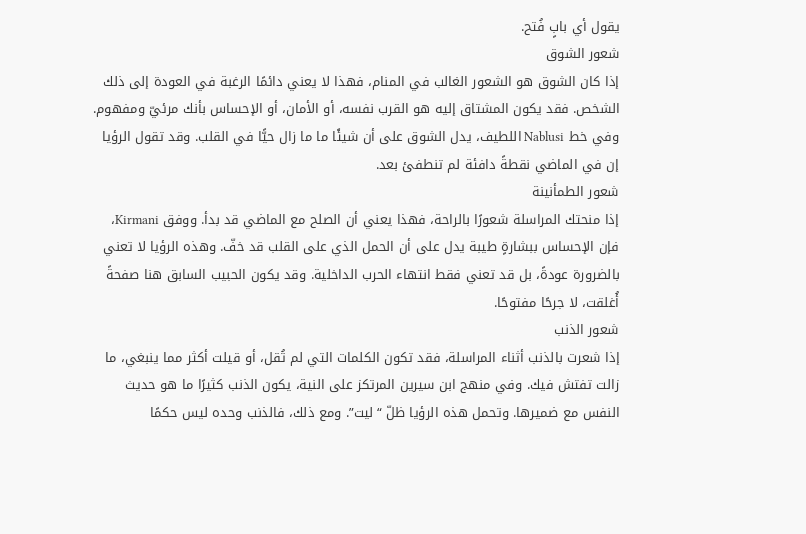يقول أي بابٍ فُتح.
شعور الشوق
إذا كان الشوق هو الشعور الغالب في المنام، فهذا لا يعني دائمًا الرغبة في العودة إلى ذلك الشخص. فقد يكون المشتاق إليه هو القرب نفسه، أو الأمان، أو الإحساس بأنك مرئيّ ومفهوم. وفي خط Nablusi اللطيف، يدل الشوق على أن شيئًا ما ما زال حيًّا في القلب. وقد تقول الرؤيا إن في الماضي نقطةً دافئة لم تنطفئ بعد.
شعور الطمأنينة
إذا منحتك المراسلة شعورًا بالراحة، فهذا يعني أن الصلح مع الماضي قد بدأ. ووفق Kirmani، فإن الإحساس ببشارةٍ طيبة يدل على أن الحمل الذي على القلب قد خفّ. وهذه الرؤيا لا تعني بالضرورة عودةً، بل قد تعني فقط انتهاء الحرب الداخلية. وقد يكون الحبيب السابق هنا صفحةً أُغلقت، لا جرحًا مفتوحًا.
شعور الذنب
إذا شعرت بالذنب أثناء المراسلة، فقد تكون الكلمات التي لم تُقل، أو قيلت أكثر مما ينبغي، ما زالت تفتش فيك. وفي منهج ابن سيرين المرتكز على النية، يكون الذنب كثيرًا ما هو حديث النفس مع ضميرها. وتحمل هذه الرؤيا ظلّ “ليت”. ومع ذلك، فالذنب وحده ليس حكمًا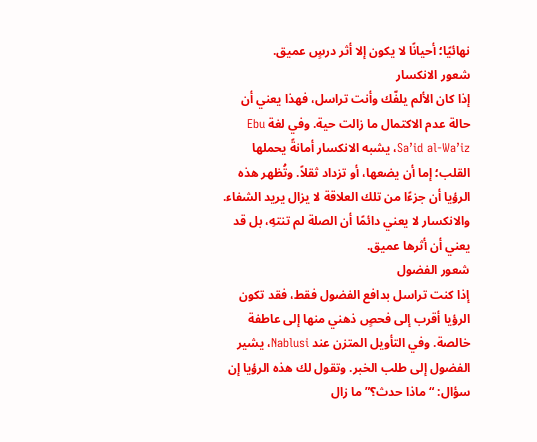نهائيًا؛ أحيانًا لا يكون إلا أثر درسٍ عميق.
شعور الانكسار
إذا كان الألم يلفّك وأنت تراسل، فهذا يعني أن حالة عدم الاكتمال ما زالت حية. وفي لغة Ebu Sa’id al-Wa’iz، يشبه الانكسار أمانةً يحملها القلب؛ إما أن يضعها، أو تزداد ثقلاً. وتُظهر هذه الرؤيا أن جزءًا من تلك العلاقة لا يزال يريد الشفاء. والانكسار لا يعني دائمًا أن الصلة لم تنتهِ، بل قد يعني أن أثرها عميق.
شعور الفضول
إذا كنت تراسل بدافع الفضول فقط، فقد تكون الرؤيا أقرب إلى فحصٍ ذهني منها إلى عاطفة خالصة. وفي التأويل المتزن عند Nablusi، يشير الفضول إلى طلب الخبر. وتقول لك هذه الرؤيا إن سؤال: “ماذا حدث؟” ما زال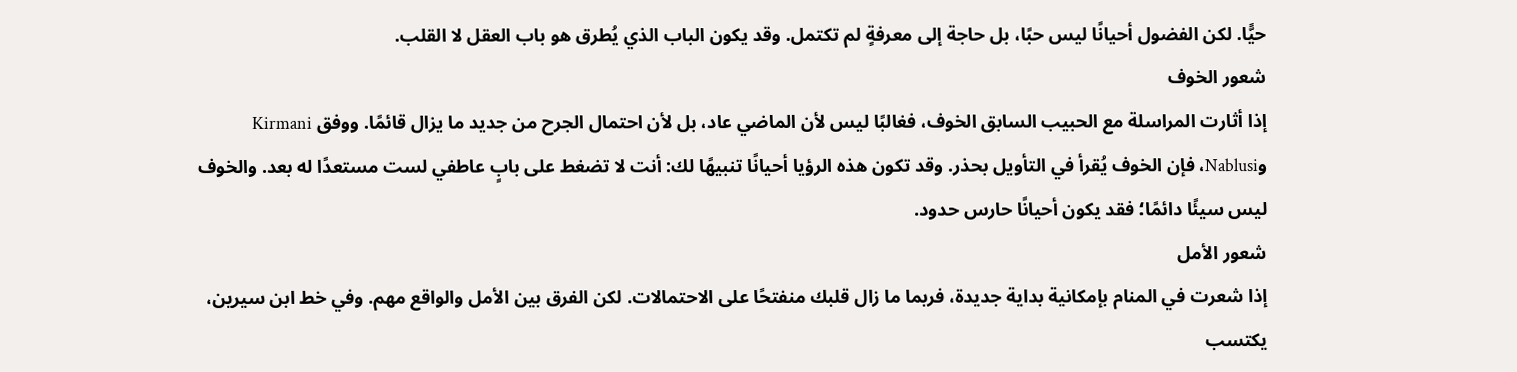حيًّا. لكن الفضول أحيانًا ليس حبًا، بل حاجة إلى معرفةٍ لم تكتمل. وقد يكون الباب الذي يُطرق هو باب العقل لا القلب.
شعور الخوف
إذا أثارت المراسلة مع الحبيب السابق الخوف، فغالبًا ليس لأن الماضي عاد، بل لأن احتمال الجرح من جديد ما يزال قائمًا. ووفق Kirmani وNablusi، فإن الخوف يُقرأ في التأويل بحذر. وقد تكون هذه الرؤيا أحيانًا تنبيهًا لك: أنت لا تضغط على بابٍ عاطفي لست مستعدًا له بعد. والخوف ليس سيئًا دائمًا؛ فقد يكون أحيانًا حارس حدود.
شعور الأمل
إذا شعرت في المنام بإمكانية بداية جديدة، فربما ما زال قلبك منفتحًا على الاحتمالات. لكن الفرق بين الأمل والواقع مهم. وفي خط ابن سيرين، يكتسب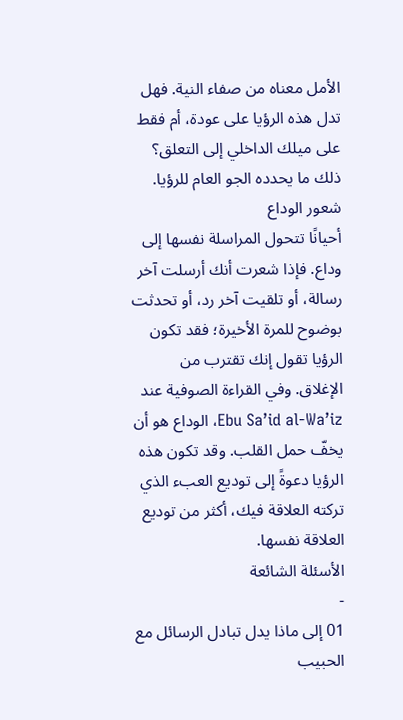الأمل معناه من صفاء النية. فهل تدل هذه الرؤيا على عودة، أم فقط على ميلك الداخلي إلى التعلق؟ ذلك ما يحدده الجو العام للرؤيا.
شعور الوداع
أحيانًا تتحول المراسلة نفسها إلى وداع. فإذا شعرت أنك أرسلت آخر رسالة، أو تلقيت آخر رد، أو تحدثت بوضوح للمرة الأخيرة؛ فقد تكون الرؤيا تقول إنك تقترب من الإغلاق. وفي القراءة الصوفية عند Ebu Sa’id al-Wa’iz، الوداع هو أن يخفّ حمل القلب. وقد تكون هذه الرؤيا دعوةً إلى توديع العبء الذي تركته العلاقة فيك، أكثر من توديع العلاقة نفسها.
الأسئلة الشائعة
-
01 إلى ماذا يدل تبادل الرسائل مع الحبيب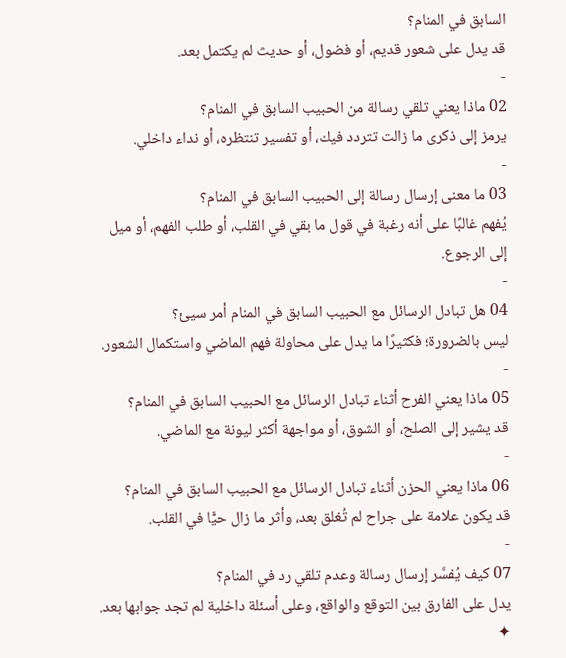السابق في المنام؟
قد يدل على شعور قديم، أو فضول، أو حديث لم يكتمل بعد.
-
02 ماذا يعني تلقي رسالة من الحبيب السابق في المنام؟
يرمز إلى ذكرى ما زالت تتردد فيك، أو تفسير تنتظره، أو نداء داخلي.
-
03 ما معنى إرسال رسالة إلى الحبيب السابق في المنام؟
يُفهم غالبًا على أنه رغبة في قول ما بقي في القلب، أو طلب الفهم، أو ميل إلى الرجوع.
-
04 هل تبادل الرسائل مع الحبيب السابق في المنام أمر سيئ؟
ليس بالضرورة؛ فكثيرًا ما يدل على محاولة فهم الماضي واستكمال الشعور.
-
05 ماذا يعني الفرح أثناء تبادل الرسائل مع الحبيب السابق في المنام؟
قد يشير إلى الصلح، أو الشوق، أو مواجهة أكثر ليونة مع الماضي.
-
06 ماذا يعني الحزن أثناء تبادل الرسائل مع الحبيب السابق في المنام؟
قد يكون علامة على جراح لم تُغلق بعد، وأثر ما زال حيًّا في القلب.
-
07 كيف يُفسَّر إرسال رسالة وعدم تلقي رد في المنام؟
يدل على الفارق بين التوقع والواقع، وعلى أسئلة داخلية لم تجد جوابها بعد.
✦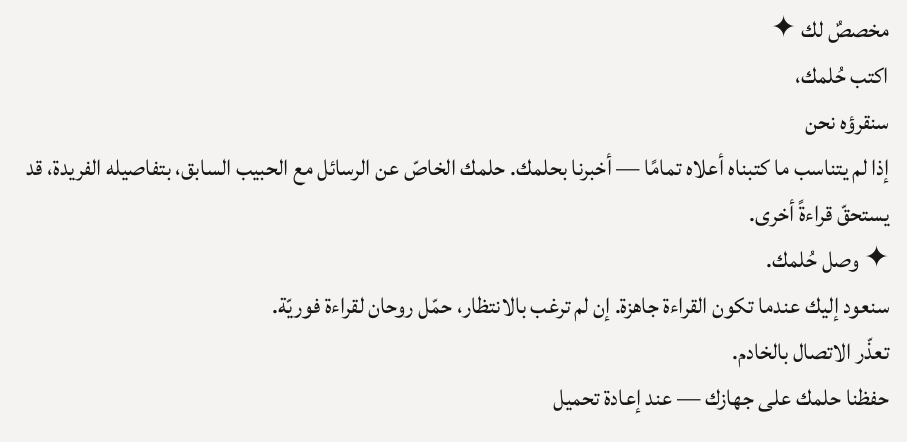مخصصٌ لك ✦
اكتب حُلمك،
سنقرؤه نحن
إذا لم يتناسب ما كتبناه أعلاه تمامًا — أخبرنا بحلمك. حلمك الخاصّ عن الرسائل مع الحبيب السابق، بتفاصيله الفريدة، قد يستحقّ قراءةً أخرى.
✦ وصل حُلمك.
سنعود إليك عندما تكون القراءة جاهزة. إن لم ترغب بالانتظار، حمّل روحان لقراءة فوريّة.
تعذّر الاتصال بالخادم.
حفظنا حلمك على جهازك — عند إعادة تحميل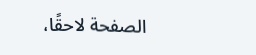الصفحة لاحقًا،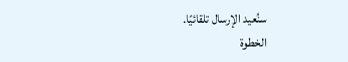سنُعيد الإرسال تلقائيًا.
الخطوة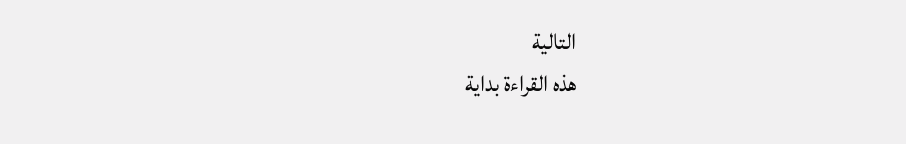التالية
هذه القراءة بداية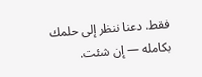فقط. دعنا ننظر إلى حلمك بكامله — إن شئت.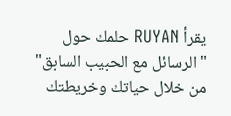يقرأ RUYAN حلمك حول "الرسائل مع الحبيب السابق" من خلال حياتك وخريطتك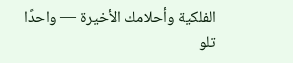الفلكية وأحلامك الأخيرة — واحدًا تلو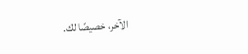الآخر، خصيصًا لك.